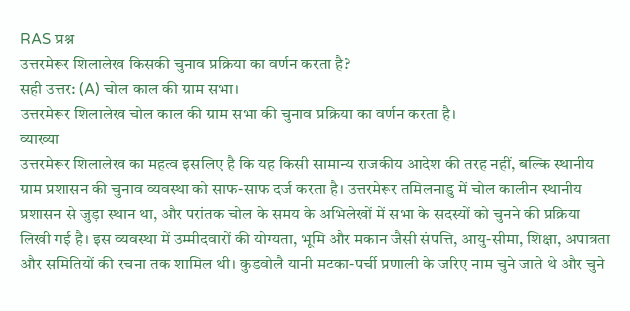RAS प्रश्न
उत्तरमेरूर शिलालेख किसकी चुनाव प्रक्रिया का वर्णन करता है?
सही उत्तर: (A) चोल काल की ग्राम सभा।
उत्तरमेरूर शिलालेख चोल काल की ग्राम सभा की चुनाव प्रक्रिया का वर्णन करता है।
व्याख्या
उत्तरमेरूर शिलालेख का महत्व इसलिए है कि यह किसी सामान्य राजकीय आदेश की तरह नहीं, बल्कि स्थानीय ग्राम प्रशासन की चुनाव व्यवस्था को साफ-साफ दर्ज करता है। उत्तरमेरूर तमिलनाडु में चोल कालीन स्थानीय प्रशासन से जुड़ा स्थान था, और परांतक चोल के समय के अभिलेखों में सभा के सदस्यों को चुनने की प्रक्रिया लिखी गई है। इस व्यवस्था में उम्मीदवारों की योग्यता, भूमि और मकान जैसी संपत्ति, आयु-सीमा, शिक्षा, अपात्रता और समितियों की रचना तक शामिल थी। कुडवोलै यानी मटका-पर्ची प्रणाली के जरिए नाम चुने जाते थे और चुने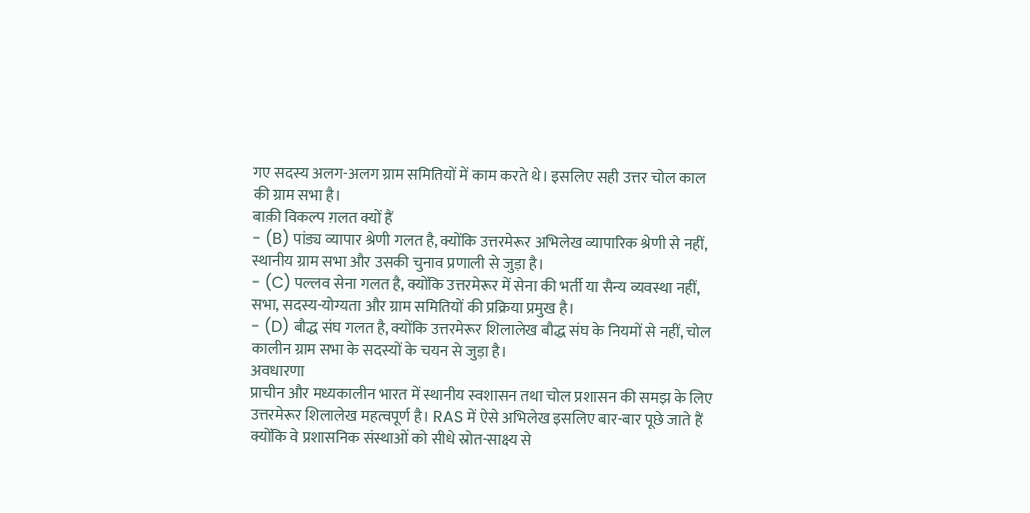गए सदस्य अलग-अलग ग्राम समितियों में काम करते थे। इसलिए सही उत्तर चोल काल की ग्राम सभा है।
बाक़ी विकल्प ग़लत क्यों हैं
- (B) पांड्य व्यापार श्रेणी गलत है, क्योंकि उत्तरमेरूर अभिलेख व्यापारिक श्रेणी से नहीं, स्थानीय ग्राम सभा और उसकी चुनाव प्रणाली से जुड़ा है।
- (C) पल्लव सेना गलत है, क्योंकि उत्तरमेरूर में सेना की भर्ती या सैन्य व्यवस्था नहीं, सभा, सदस्य-योग्यता और ग्राम समितियों की प्रक्रिया प्रमुख है।
- (D) बौद्ध संघ गलत है, क्योंकि उत्तरमेरूर शिलालेख बौद्ध संघ के नियमों से नहीं, चोल कालीन ग्राम सभा के सदस्यों के चयन से जुड़ा है।
अवधारणा
प्राचीन और मध्यकालीन भारत में स्थानीय स्वशासन तथा चोल प्रशासन की समझ के लिए उत्तरमेरूर शिलालेख महत्वपूर्ण है। RAS में ऐसे अभिलेख इसलिए बार-बार पूछे जाते हैं क्योंकि वे प्रशासनिक संस्थाओं को सीधे स्रोत-साक्ष्य से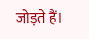जोड़ते हैं।